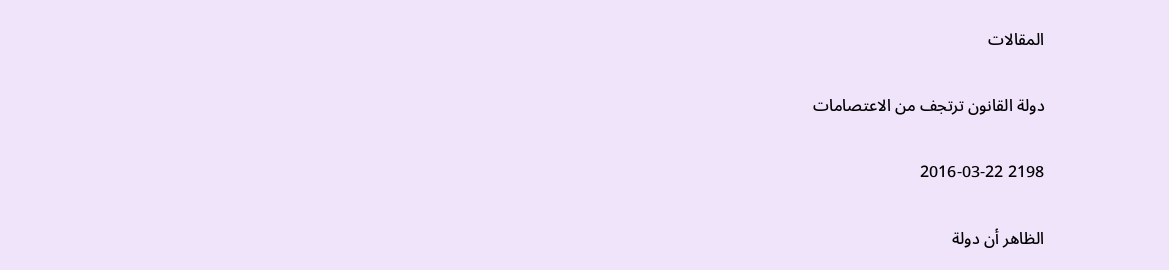المقالات

دولة القانون ترتجف من الاعتصامات

2198 2016-03-22

الظاهر أن دولة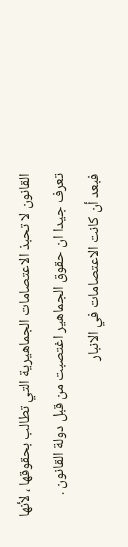القانون لا تحبذ الاعتصامات الجماهيرية التي تطالب بحقوقها ، لأنها تعرف جيدا ان حقوق الجماهير اغتصبت من قبل دولة القانون .
فبعد أن كانت الاعتصامات في الانبار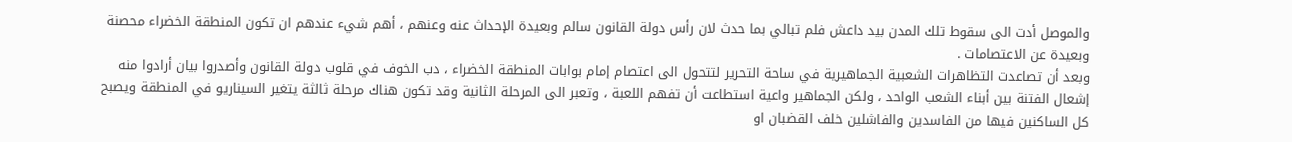والموصل أدت الى سقوط تلك المدن بيد داعش فلم تبالي بما حدث لان رأس دولة القانون سالم وبعيدة الإحداث عنه وعنهم ، أهم شيء عندهم ان تكون المنطقة الخضراء محصنة وبعيدة عن الاعتصامات .
وبعد أن تصاعدت التظاهرات الشعبية الجماهيرية في ساحة التحرير لتتحول الى اعتصام إمام بوابات المنطقة الخضراء ، دب الخوف في قلوب دولة القانون وأصدروا بيان أرادوا منه إشعال الفتنة بين أبناء الشعب الواحد ، ولكن الجماهير واعية استطاعت أن تفهم اللعبة ، وتعبر الى المرحلة الثانية وقد تكون هناك مرحلة ثالثة يتغير السيناريو في المنطقة ويصبح كل الساكنين فيها من الفاسدين والفاشلين خلف القضبان او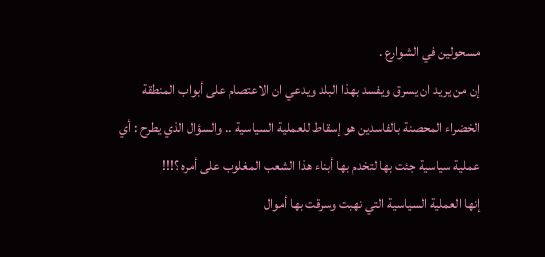مسحولين في الشوارع .
إن من يريد ان يسرق ويفسد بهذا البلد ويدعي ان الاعتصام على أبواب المنطقة الخضراء المحصنة بالفاسدين هو إسقاط للعملية السياسية .. والسؤال الذي يطرح : أي عملية سياسية جئت بها لتخدم بها أبناء هذا الشعب المغلوب على أمره ؟!!!
إنها العملية السياسية التي نهبت وسرقت بها أموال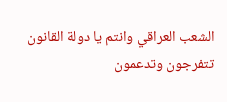الشعب العراقي وانتم يا دولة القانون تتفرجون وتدعمون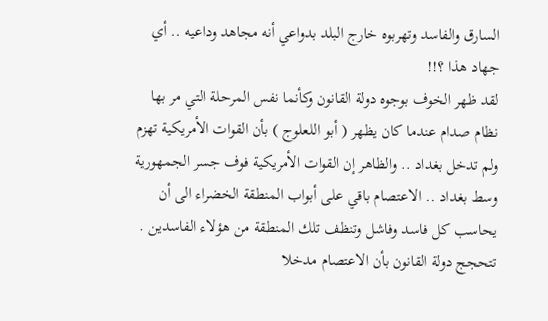السارق والفاسد وتهربوه خارج البلد بدواعي أنه مجاهد وداعيه .. أي جهاد هذا ؟!!
لقد ظهر الخوف بوجوه دولة القانون وكأنما نفس المرحلة التي مر بها نظام صدام عندما كان يظهر ( أبو اللعلوج ) بأن القوات الأمريكية تهزم ولم تدخل بغداد .. والظاهر إن القوات الأمريكية فوف جسر الجمهورية وسط بغداد .. الاعتصام باقي على أبواب المنطقة الخضراء الى أن يحاسب كل فاسد وفاشل وتنظف تلك المنطقة من هؤلاء الفاسدين .
تتحجج دولة القانون بأن الاعتصام مدخلا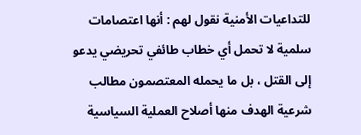للتداعيات الأمنية نقول لهم : أنها اعتصامات سلمية لا تحمل أي خطاب طائفي تحريضي يدعو إلى القتل ، بل ما يحمله المعتصمون مطالب شرعية الهدف منها أصلاح العملية السياسية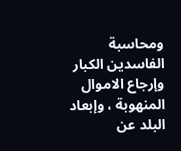ومحاسبة الفاسدين الكبار وإرجاع الاموال المنهوبة ، وإبعاد البلد عن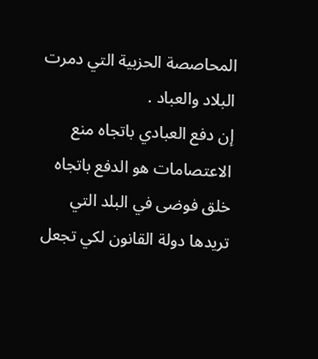المحاصصة الحزبية التي دمرت البلاد والعباد .
إن دفع العبادي باتجاه منع الاعتصامات هو الدفع باتجاه خلق فوضى في البلد التي تريدها دولة القانون لكي تجعل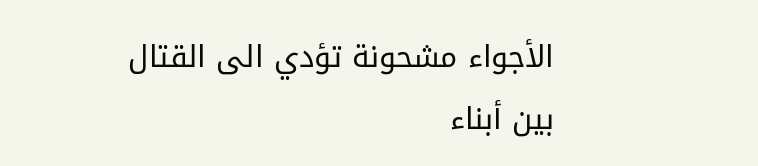الأجواء مشحونة تؤدي الى القتال بين أبناء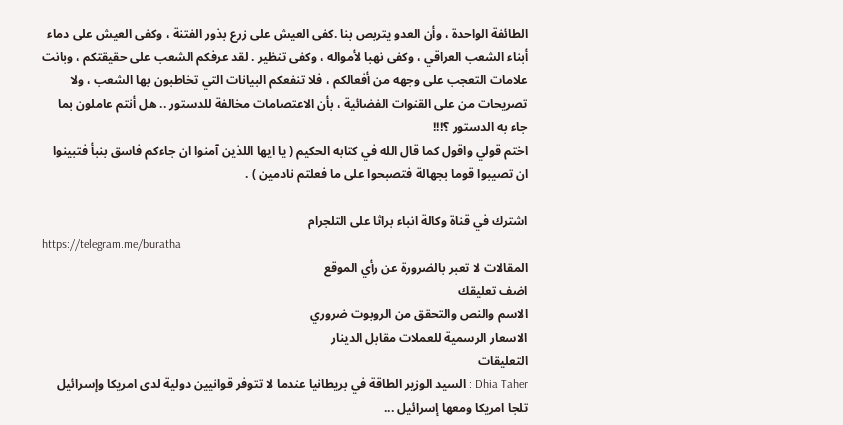الطائفة الواحدة ، وأن العدو يتربص بنا .كفى العيش على زرع بذور الفتنة ، وكفى العيش على دماء أبناء الشعب العراقي ، وكفى نهبا لأمواله ، وكفى تنظير . لقد عرفكم الشعب على حقيقتكم ، وبانت علامات التعجب على وجهه من أفعالكم ، فلا تنفعكم البيانات التي تخاطبون بها الشعب ، ولا تصريحات من على القنوات الفضائية ، بأن الاعتصامات مخالفة للدستور .. هل أنتم عاملون بما جاء به الدستور ؟!!!
اختم قولي واقول كما قال الله في كتابه الحكيم ( يا ايها اللذين آمنوا ان جاءكم فاسق بنبأ فتبينوا ان تصيبوا قوما بجهالة فتصبحوا على ما فعلتم نادمين ) .

اشترك في قناة وكالة انباء براثا على التلجرام
https://telegram.me/buratha
المقالات لا تعبر بالضرورة عن رأي الموقع
اضف تعليقك
الاسم والنص والتحقق من الروبوت ضروري
الاسعار الرسمية للعملات مقابل الدينار
التعليقات
Dhia Taher : السيد الوزير الطاقة في بريطانيا عندما لا تتوفر قوانيين دولية لدى امريكا وإسرائيل تلجا امريكا ومعھا إسرائيل ...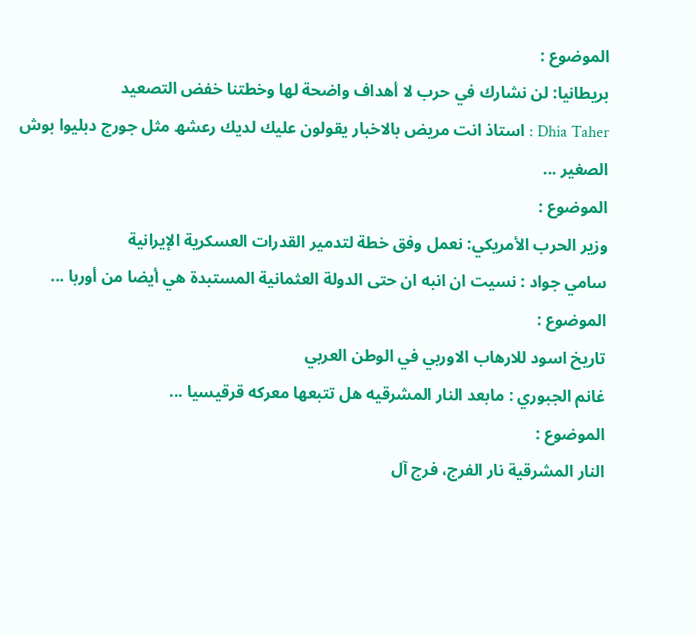الموضوع :
بريطانيا: لن نشارك في حرب لا أهداف واضحة لها وخطتنا خفض التصعيد
Dhia Taher : استاذ انت مريض بالاخبار يقولون عليك لديك رعشھ مثل جورج دبليوا بوش الصغير ...
الموضوع :
وزير الحرب الأمريكي: نعمل وفق خطة لتدمير القدرات العسكرية الإيرانية
سامي جواد : نسيت ان انبه ان حتى الدولة العثمانية المستبدة هي أيضا من أوربا ...
الموضوع :
تاريخ اسود للارهاب الاوربي في الوطن العربي
غانم الجبوري : مابعد النار المشرقيه هل تتبعها معركه قرقيسيا ...
الموضوع :
النار المشرقية نار الفرج، فرج آل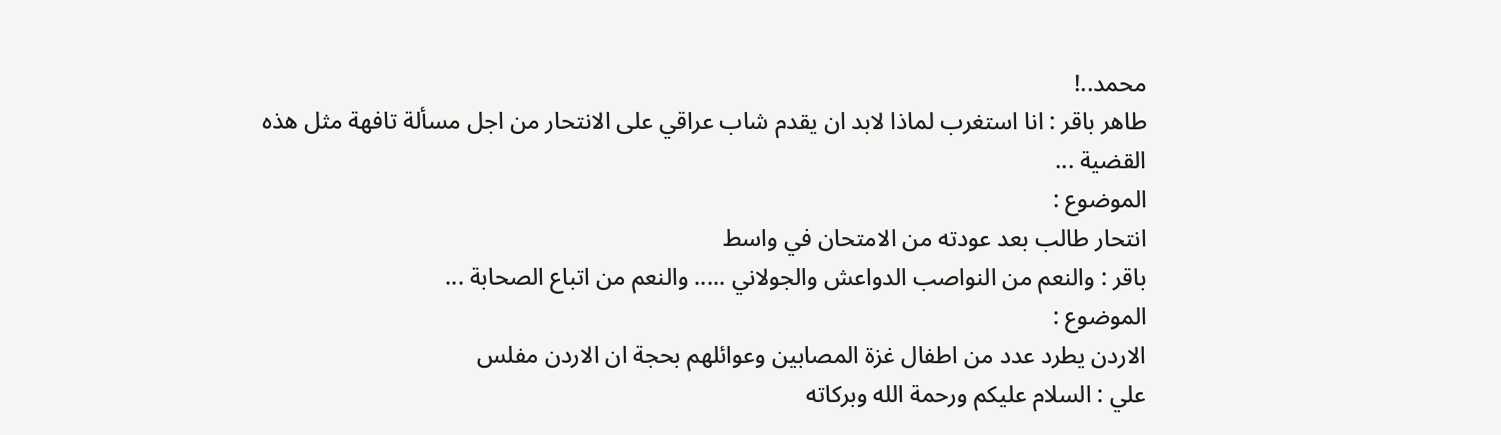محمد..!
طاهر باقر : انا استغرب لماذا لابد ان يقدم شاب عراقي على الانتحار من اجل مسألة تافهة مثل هذه القضية ...
الموضوع :
انتحار طالب بعد عودته من الامتحان في واسط
باقر : والنعم من النواصب الدواعش والجولاني ..... والنعم من اتباع الصحابة ...
الموضوع :
الاردن يطرد عدد من اطفال غزة المصابين وعوائلهم بحجة ان الاردن مفلس
علي : السلام عليكم ورحمة الله وبركاته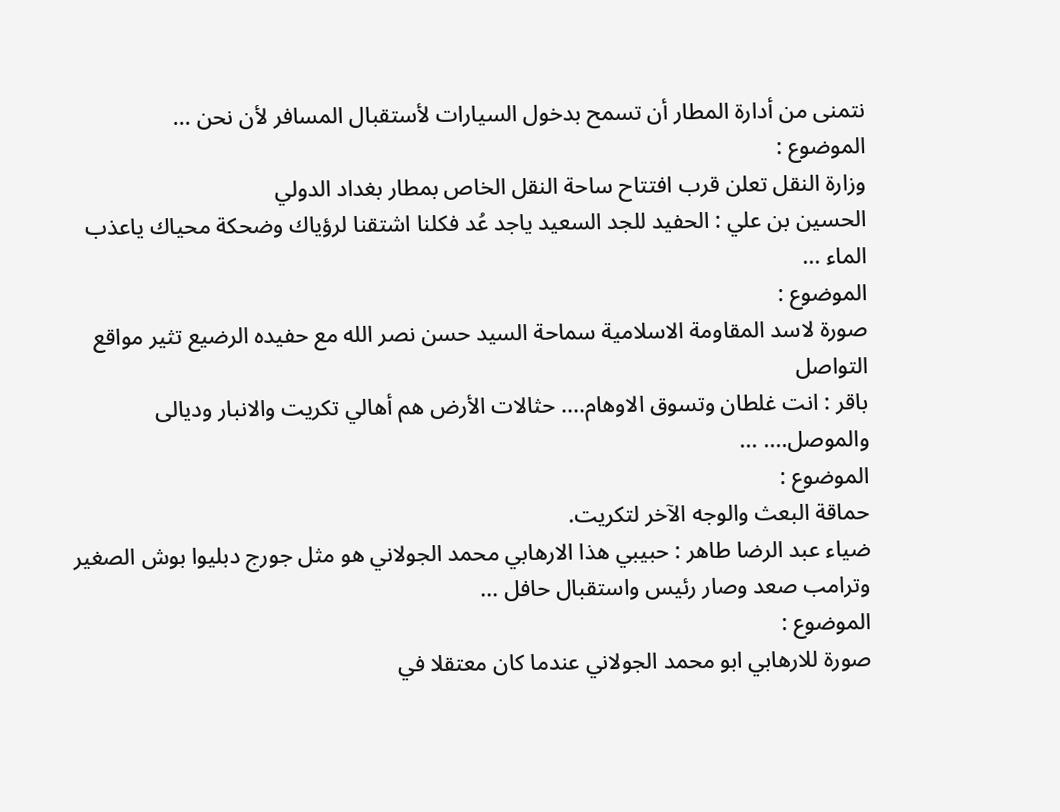نتمنى من أدارة المطار أن تسمح بدخول السيارات لأستقبال المسافر لأن نحن ...
الموضوع :
وزارة النقل تعلن قرب افتتاح ساحة النقل الخاص بمطار بغداد الدولي
الحسين بن علي : الحفيد للجد السعيد ياجد عُد فكلنا اشتقنا لرؤياك وضحكة محياك ياعذب الماء ...
الموضوع :
صورة لاسد المقاومة الاسلامية سماحة السيد حسن نصر الله مع حفيده الرضيع تثير مواقع التواصل
باقر : انت غلطان وتسوق الاوهام.... حثالات الأرض هم أهالي تكريت والانبار وديالى والموصل.... ...
الموضوع :
حماقة البعث والوجه الآخر لتكريت.
ضياء عبد الرضا طاهر : حبيبي ھذا الارھابي محمد الجولاني ھو مثل جورج دبليوا بوش الصغير وترامب صعد وصار رئيس واستقبال حافل ...
الموضوع :
صورة للارهابي ابو محمد الجولاني عندما كان معتقلا في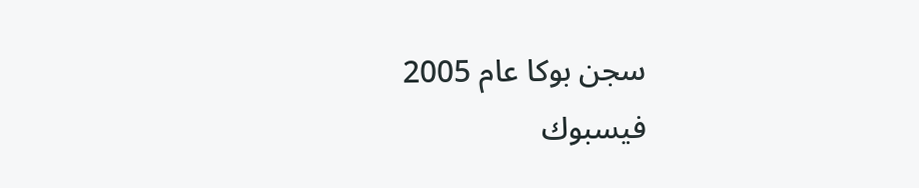سجن بوكا عام 2005
فيسبوك